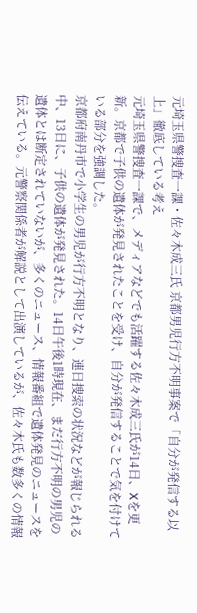元埼玉県警捜査一課・佐々木成三氏 京都男児行方不明事案で「自分が発信する以上」徹底している考え
元埼玉県警捜査一課で、メディアなどでも活躍する佐々木成三氏が14日、Xを更新。京都で子供の遺体が発見されたことを受け、自分が発信することで気を付けている部分を強調した。
京都府南丹市で小学生の男児が行方不明となり、連日捜索の状況などが報じられる中、13日に、子供の遺体が発見された。14日午後1時現在、まだ行方不明の男児の遺体とは断定されていないが、多くのニュース、情報番組で遺体発見のニュースを伝えている。元警察関係者が解説として出演しているが、佐々木氏も数多くの情報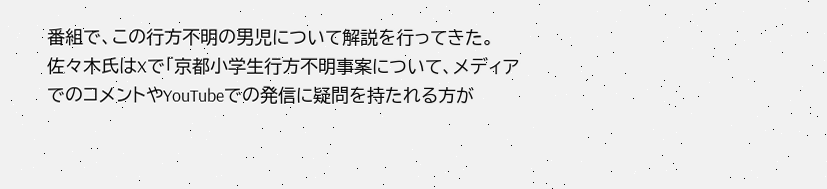番組で、この行方不明の男児について解説を行ってきた。
佐々木氏はXで「京都小学生行方不明事案について、メディアでのコメントやYouTubeでの発信に疑問を持たれる方が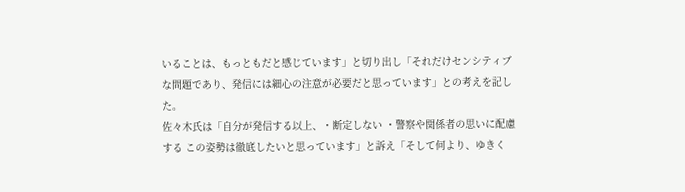いることは、もっともだと感じています」と切り出し「それだけセンシティブな問題であり、発信には細心の注意が必要だと思っています」との考えを記した。
佐々木氏は「自分が発信する以上、・断定しない ・警察や関係者の思いに配慮する この姿勢は徹底したいと思っています」と訴え「そして何より、ゆきく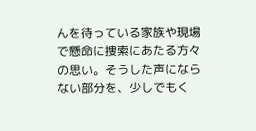んを待っている家族や現場で懸命に捜索にあたる方々の思い。そうした声にならない部分を、少しでもく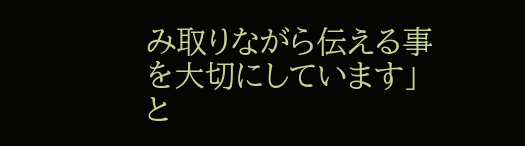み取りながら伝える事を大切にしています」と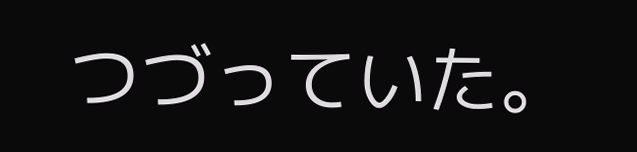つづっていた。